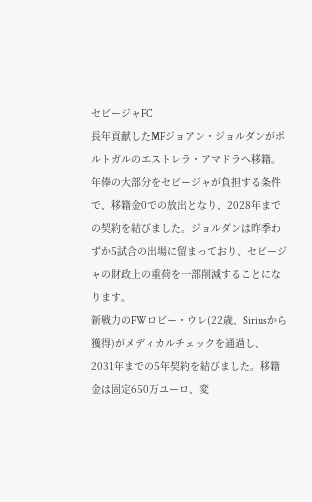セビージャFC
長年貢献したMFジョアン・ジョルダンがポルトガルのエストレラ・アマドラへ移籍。年俸の大部分をセビージャが負担する条件で、移籍金0での放出となり、2028年までの契約を結びました。ジョルダンは昨季わずか5試合の出場に留まっており、セビージャの財政上の重荷を一部削減することになります。
新戦力のFWロビー・ウレ(22歳、Siriusから獲得)がメディカルチェックを通過し、2031年までの5年契約を結びました。移籍金は固定650万ユーロ、変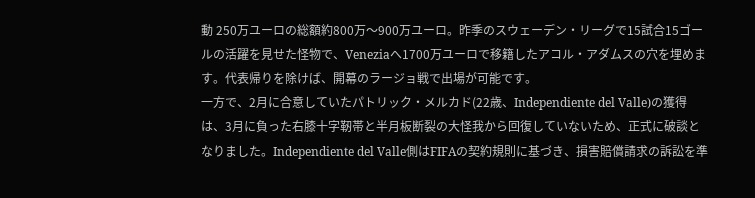動 250万ユーロの総額約800万〜900万ユーロ。昨季のスウェーデン・リーグで15試合15ゴールの活躍を見せた怪物で、Veneziaへ1700万ユーロで移籍したアコル・アダムスの穴を埋めます。代表帰りを除けば、開幕のラージョ戦で出場が可能です。
一方で、2月に合意していたパトリック・メルカド(22歳、Independiente del Valle)の獲得は、3月に負った右膝十字靭帯と半月板断裂の大怪我から回復していないため、正式に破談となりました。Independiente del Valle側はFIFAの契約規則に基づき、損害賠償請求の訴訟を準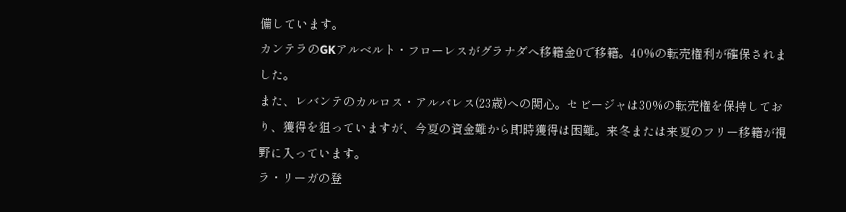備しています。
カンテラのGKアルベルト・フローレスがグラナダへ移籍金0で移籍。40%の転売権利が確保されました。
また、レバンテのカルロス・アルバレス(23歳)への関心。セビージャは30%の転売権を保持しており、獲得を狙っていますが、今夏の資金難から即時獲得は困難。来冬または来夏のフリー移籍が視野に入っています。
ラ・リーガの登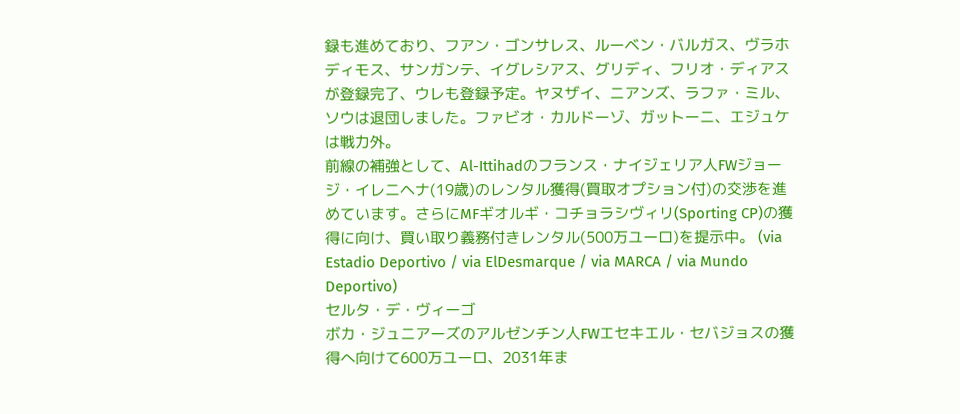録も進めており、フアン・ゴンサレス、ルーベン・バルガス、ヴラホディモス、サンガンテ、イグレシアス、グリディ、フリオ・ディアスが登録完了、ウレも登録予定。ヤヌザイ、ニアンズ、ラファ・ミル、ソウは退団しました。ファビオ・カルドーゾ、ガットーニ、エジュケは戦力外。
前線の補強として、Al-Ittihadのフランス・ナイジェリア人FWジョージ・イレニヘナ(19歳)のレンタル獲得(買取オプション付)の交渉を進めています。さらにMFギオルギ・コチョラシヴィリ(Sporting CP)の獲得に向け、買い取り義務付きレンタル(500万ユーロ)を提示中。 (via Estadio Deportivo / via ElDesmarque / via MARCA / via Mundo Deportivo)
セルタ・デ・ヴィーゴ
ボカ・ジュニアーズのアルゼンチン人FWエセキエル・セバジョスの獲得へ向けて600万ユーロ、2031年ま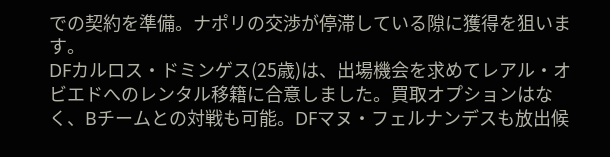での契約を準備。ナポリの交渉が停滞している隙に獲得を狙います。
DFカルロス・ドミンゲス(25歳)は、出場機会を求めてレアル・オビエドへのレンタル移籍に合意しました。買取オプションはなく、Bチームとの対戦も可能。DFマヌ・フェルナンデスも放出候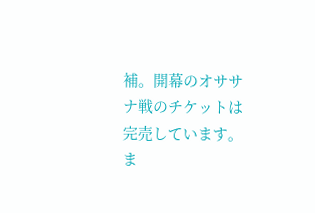補。開幕のオササナ戦のチケットは完売しています。
ま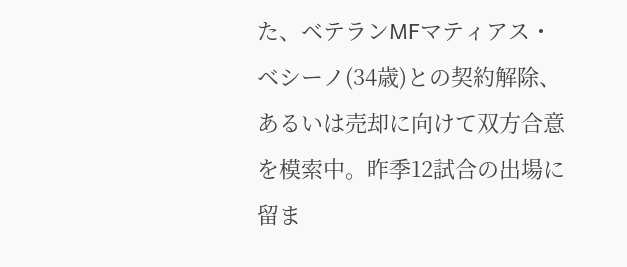た、ベテランMFマティアス・ベシーノ(34歳)との契約解除、あるいは売却に向けて双方合意を模索中。昨季12試合の出場に留ま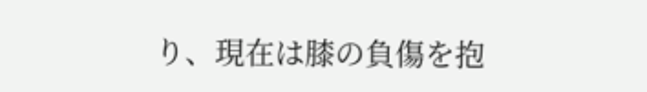り、現在は膝の負傷を抱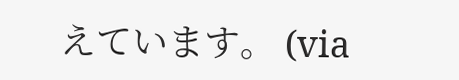えています。 (via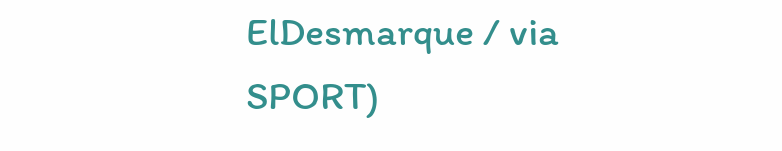ElDesmarque / via SPORT)